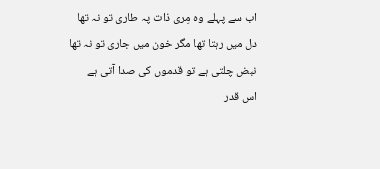اب سے پہلے وہ مِری ذات پہ طاری تو نہ تھا
دل میں رہتا تھا مگر خون میں جاری تو نہ تھا
نبض چلتی ہے تو قدموں کی صدا آتی ہے
اس قدر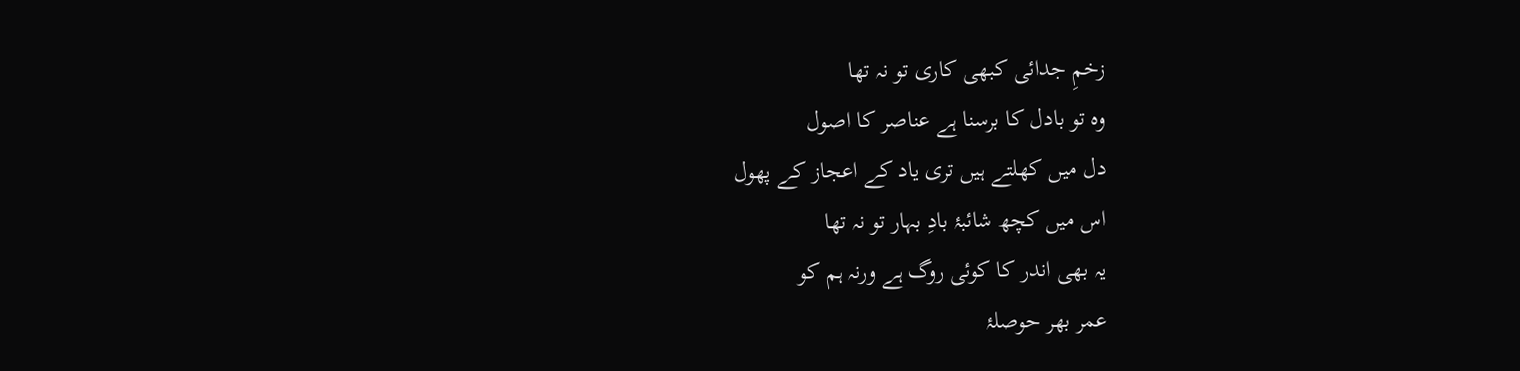زخمِ جدائی کبھی کاری تو نہ تھا
وہ تو بادل کا برسنا ہے عناصر کا اصول
دل میں کھلتے ہیں تری یاد کے اعجاز کے پھول
اس میں کچھ شائبۂ بادِ بہار تو نہ تھا
یہ بھی اندر کا کوئی روگ ہے ورنہ ہم کو
عمر بھر حوصلۂ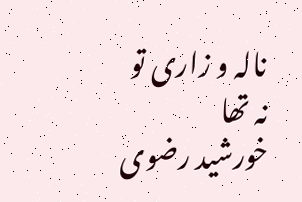نالہ و زاری تو نہ تھا
خورشید رضوی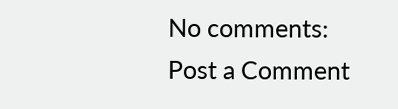No comments:
Post a Comment